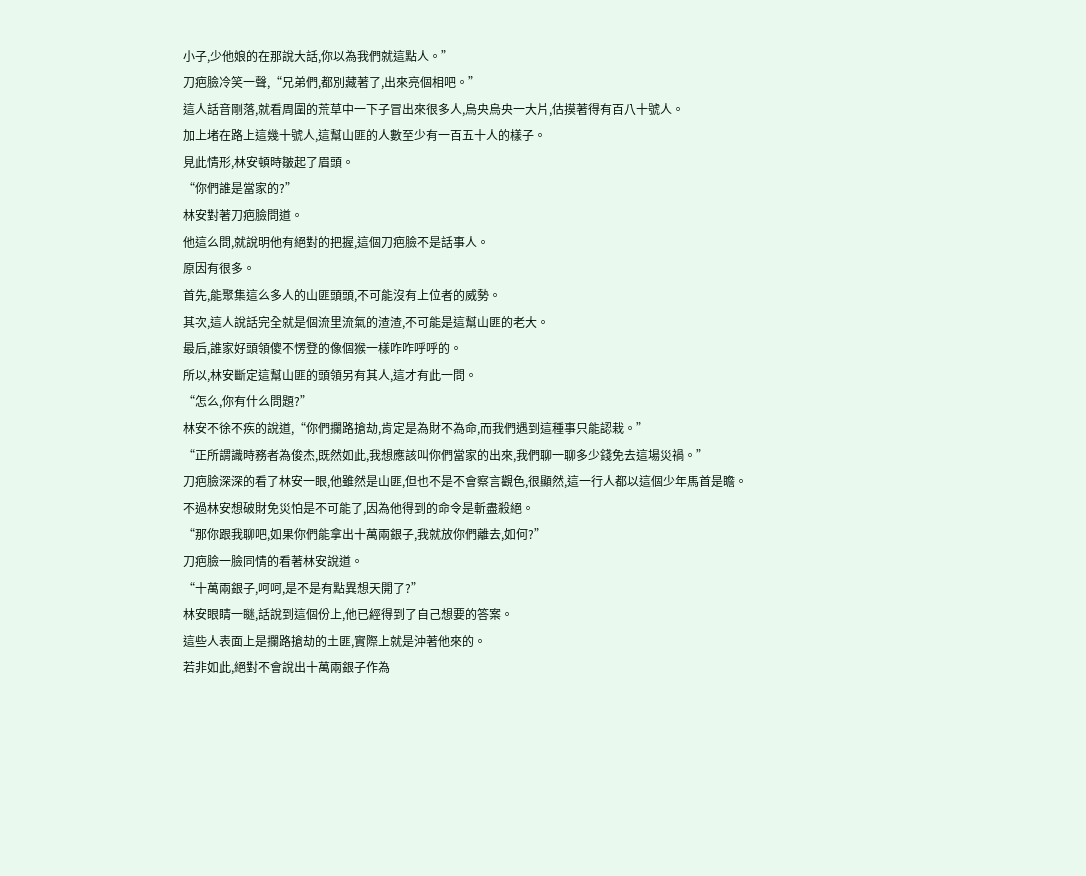小子,少他娘的在那說大話,你以為我們就這點人。”
刀疤臉冷笑一聲,“兄弟們,都別藏著了,出來亮個相吧。”
這人話音剛落,就看周圍的荒草中一下子冒出來很多人,烏央烏央一大片,估摸著得有百八十號人。
加上堵在路上這幾十號人,這幫山匪的人數至少有一百五十人的樣子。
見此情形,林安頓時皺起了眉頭。
“你們誰是當家的?”
林安對著刀疤臉問道。
他這么問,就說明他有絕對的把握,這個刀疤臉不是話事人。
原因有很多。
首先,能聚集這么多人的山匪頭頭,不可能沒有上位者的威勢。
其次,這人說話完全就是個流里流氣的渣渣,不可能是這幫山匪的老大。
最后,誰家好頭領傻不愣登的像個猴一樣咋咋呼呼的。
所以,林安斷定這幫山匪的頭領另有其人,這才有此一問。
“怎么,你有什么問題?”
林安不徐不疾的說道,“你們攔路搶劫,肯定是為財不為命,而我們遇到這種事只能認栽。”
“正所謂識時務者為俊杰,既然如此,我想應該叫你們當家的出來,我們聊一聊多少錢免去這場災禍。”
刀疤臉深深的看了林安一眼,他雖然是山匪,但也不是不會察言觀色,很顯然,這一行人都以這個少年馬首是瞻。
不過林安想破財免災怕是不可能了,因為他得到的命令是斬盡殺絕。
“那你跟我聊吧,如果你們能拿出十萬兩銀子,我就放你們離去,如何?”
刀疤臉一臉同情的看著林安說道。
“十萬兩銀子,呵呵,是不是有點異想天開了?”
林安眼睛一瞇,話說到這個份上,他已經得到了自己想要的答案。
這些人表面上是攔路搶劫的土匪,實際上就是沖著他來的。
若非如此,絕對不會說出十萬兩銀子作為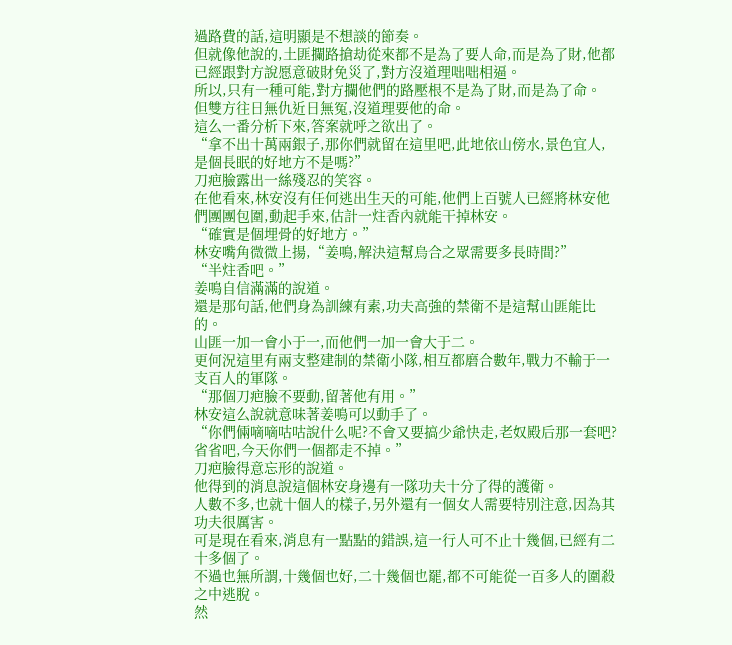過路費的話,這明顯是不想談的節奏。
但就像他說的,土匪攔路搶劫從來都不是為了要人命,而是為了財,他都已經跟對方說愿意破財免災了,對方沒道理咄咄相逼。
所以,只有一種可能,對方攔他們的路壓根不是為了財,而是為了命。
但雙方往日無仇近日無冤,沒道理要他的命。
這么一番分析下來,答案就呼之欲出了。
“拿不出十萬兩銀子,那你們就留在這里吧,此地依山傍水,景色宜人,是個長眠的好地方不是嗎?”
刀疤臉露出一絲殘忍的笑容。
在他看來,林安沒有任何逃出生天的可能,他們上百號人已經將林安他們團團包圍,動起手來,估計一炷香內就能干掉林安。
“確實是個埋骨的好地方。”
林安嘴角微微上揚,“姜鳴,解決這幫烏合之眾需要多長時間?”
“半炷香吧。”
姜鳴自信滿滿的說道。
還是那句話,他們身為訓練有素,功夫高強的禁衛不是這幫山匪能比的。
山匪一加一會小于一,而他們一加一會大于二。
更何況這里有兩支整建制的禁衛小隊,相互都磨合數年,戰力不輸于一支百人的軍隊。
“那個刀疤臉不要動,留著他有用。”
林安這么說就意味著姜鳴可以動手了。
“你們倆嘀嘀咕咕說什么呢?不會又要搞少爺快走,老奴殿后那一套吧?省省吧,今天你們一個都走不掉。”
刀疤臉得意忘形的說道。
他得到的消息說這個林安身邊有一隊功夫十分了得的護衛。
人數不多,也就十個人的樣子,另外還有一個女人需要特別注意,因為其功夫很厲害。
可是現在看來,消息有一點點的錯誤,這一行人可不止十幾個,已經有二十多個了。
不過也無所謂,十幾個也好,二十幾個也罷,都不可能從一百多人的圍殺之中逃脫。
然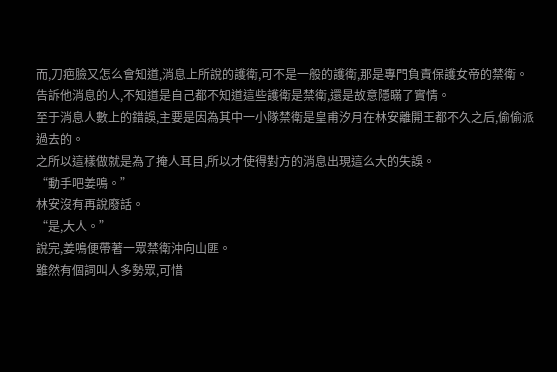而,刀疤臉又怎么會知道,消息上所說的護衛,可不是一般的護衛,那是專門負責保護女帝的禁衛。
告訴他消息的人,不知道是自己都不知道這些護衛是禁衛,還是故意隱瞞了實情。
至于消息人數上的錯誤,主要是因為其中一小隊禁衛是皇甫汐月在林安離開王都不久之后,偷偷派過去的。
之所以這樣做就是為了掩人耳目,所以才使得對方的消息出現這么大的失誤。
“動手吧姜鳴。”
林安沒有再說廢話。
“是,大人。”
說完,姜鳴便帶著一眾禁衛沖向山匪。
雖然有個詞叫人多勢眾,可惜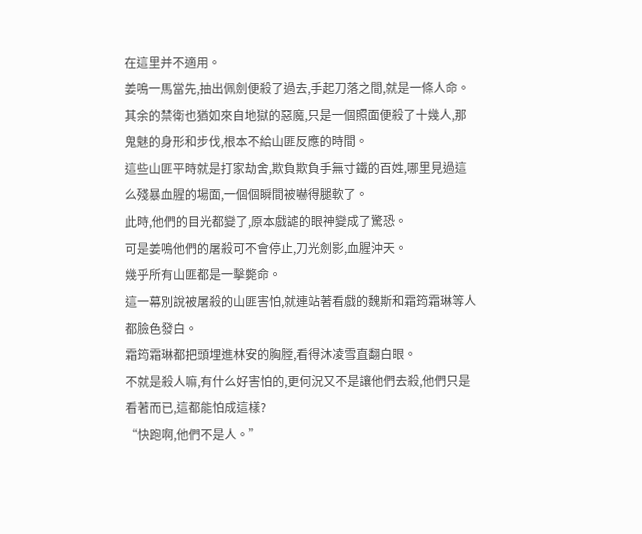在這里并不適用。
姜鳴一馬當先,抽出佩劍便殺了過去,手起刀落之間,就是一條人命。
其余的禁衛也猶如來自地獄的惡魔,只是一個照面便殺了十幾人,那鬼魅的身形和步伐,根本不給山匪反應的時間。
這些山匪平時就是打家劫舍,欺負欺負手無寸鐵的百姓,哪里見過這么殘暴血腥的場面,一個個瞬間被嚇得腿軟了。
此時,他們的目光都變了,原本戲謔的眼神變成了驚恐。
可是姜鳴他們的屠殺可不會停止,刀光劍影,血腥沖天。
幾乎所有山匪都是一擊斃命。
這一幕別說被屠殺的山匪害怕,就連站著看戲的魏斯和霜筠霜琳等人都臉色發白。
霜筠霜琳都把頭埋進林安的胸膛,看得沐凌雪直翻白眼。
不就是殺人嘛,有什么好害怕的,更何況又不是讓他們去殺,他們只是看著而已,這都能怕成這樣?
“快跑啊,他們不是人。”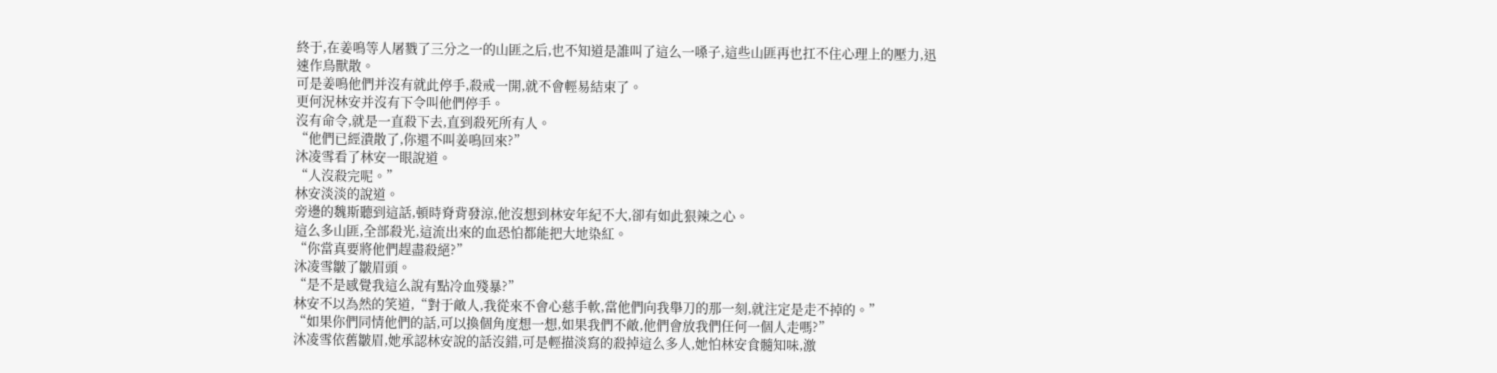終于,在姜鳴等人屠戮了三分之一的山匪之后,也不知道是誰叫了這么一嗓子,這些山匪再也扛不住心理上的壓力,迅速作鳥獸散。
可是姜鳴他們并沒有就此停手,殺戒一開,就不會輕易結束了。
更何況林安并沒有下令叫他們停手。
沒有命令,就是一直殺下去,直到殺死所有人。
“他們已經潰散了,你還不叫姜鳴回來?”
沐凌雪看了林安一眼說道。
“人沒殺完呢。”
林安淡淡的說道。
旁邊的魏斯聽到這話,頓時脊背發涼,他沒想到林安年紀不大,卻有如此狠辣之心。
這么多山匪,全部殺光,這流出來的血恐怕都能把大地染紅。
“你當真要將他們趕盡殺絕?”
沐凌雪皺了皺眉頭。
“是不是感覺我這么說有點冷血殘暴?”
林安不以為然的笑道,“對于敵人,我從來不會心慈手軟,當他們向我舉刀的那一刻,就注定是走不掉的。”
“如果你們同情他們的話,可以換個角度想一想,如果我們不敵,他們會放我們任何一個人走嗎?”
沐凌雪依舊皺眉,她承認林安說的話沒錯,可是輕描淡寫的殺掉這么多人,她怕林安食髓知味,激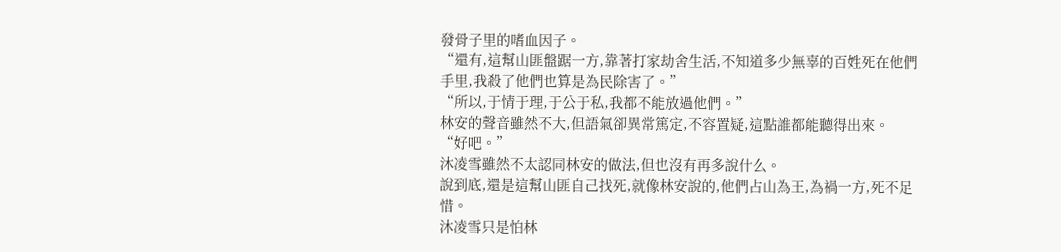發骨子里的嗜血因子。
“還有,這幫山匪盤踞一方,靠著打家劫舍生活,不知道多少無辜的百姓死在他們手里,我殺了他們也算是為民除害了。”
“所以,于情于理,于公于私,我都不能放過他們。”
林安的聲音雖然不大,但語氣卻異常篤定,不容置疑,這點誰都能聽得出來。
“好吧。”
沐凌雪雖然不太認同林安的做法,但也沒有再多說什么。
說到底,還是這幫山匪自己找死,就像林安說的,他們占山為王,為禍一方,死不足惜。
沐凌雪只是怕林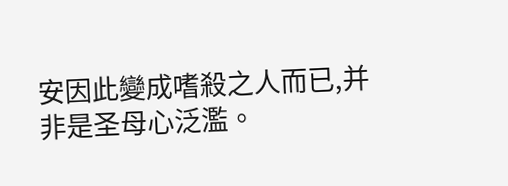安因此變成嗜殺之人而已,并非是圣母心泛濫。